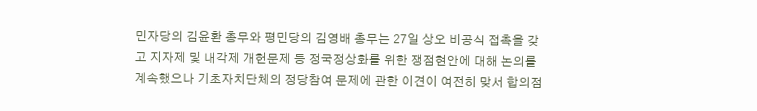민자당의 김윤환 총무와 평민당의 김영배 총무는 27일 상오 비공식 접촉을 갖고 지자제 및 내각제 개헌문제 등 정국정상화를 위한 쟁점현안에 대해 논의를 계속했으나 기초자치단체의 정당참여 문제에 관한 이견이 여전히 맞서 합의점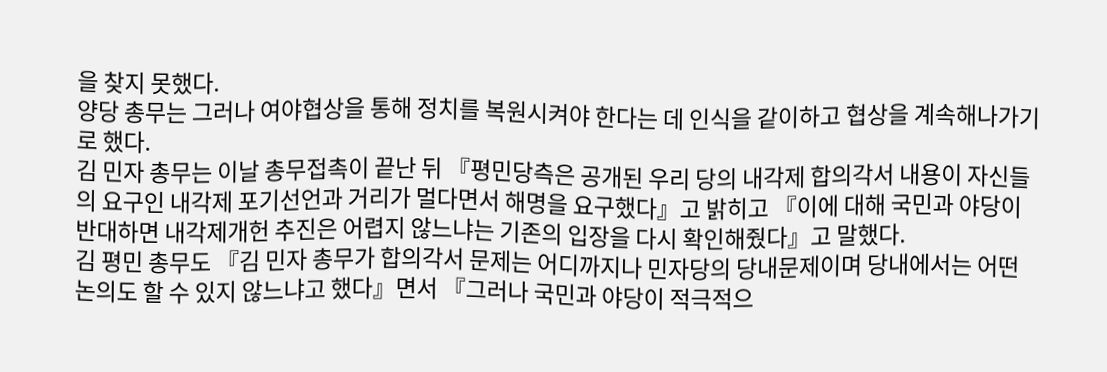을 찾지 못했다.
양당 총무는 그러나 여야협상을 통해 정치를 복원시켜야 한다는 데 인식을 같이하고 협상을 계속해나가기로 했다.
김 민자 총무는 이날 총무접촉이 끝난 뒤 『평민당측은 공개된 우리 당의 내각제 합의각서 내용이 자신들의 요구인 내각제 포기선언과 거리가 멀다면서 해명을 요구했다』고 밝히고 『이에 대해 국민과 야당이 반대하면 내각제개헌 추진은 어렵지 않느냐는 기존의 입장을 다시 확인해줬다』고 말했다.
김 평민 총무도 『김 민자 총무가 합의각서 문제는 어디까지나 민자당의 당내문제이며 당내에서는 어떤 논의도 할 수 있지 않느냐고 했다』면서 『그러나 국민과 야당이 적극적으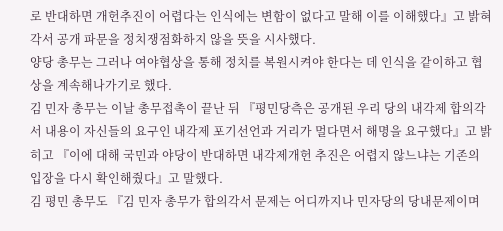로 반대하면 개헌추진이 어렵다는 인식에는 변함이 없다고 말해 이를 이해했다』고 밝혀 각서 공개 파문을 정치쟁점화하지 않을 뜻을 시사했다.
양당 총무는 그러나 여야협상을 통해 정치를 복원시켜야 한다는 데 인식을 같이하고 협상을 계속해나가기로 했다.
김 민자 총무는 이날 총무접촉이 끝난 뒤 『평민당측은 공개된 우리 당의 내각제 합의각서 내용이 자신들의 요구인 내각제 포기선언과 거리가 멀다면서 해명을 요구했다』고 밝히고 『이에 대해 국민과 야당이 반대하면 내각제개헌 추진은 어렵지 않느냐는 기존의 입장을 다시 확인해줬다』고 말했다.
김 평민 총무도 『김 민자 총무가 합의각서 문제는 어디까지나 민자당의 당내문제이며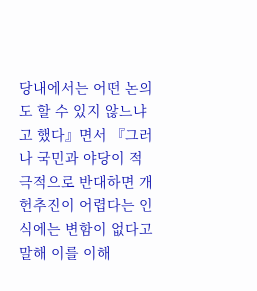당내에서는 어떤 논의도 할 수 있지 않느냐고 했다』면서 『그러나 국민과 야당이 적극적으로 반대하면 개헌추진이 어렵다는 인식에는 변함이 없다고 말해 이를 이해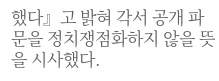했다』고 밝혀 각서 공개 파문을 정치쟁점화하지 않을 뜻을 시사했다.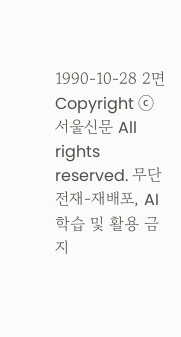1990-10-28 2면
Copyright ⓒ 서울신문 All rights reserved. 무단 전재-재배포, AI 학습 및 활용 금지